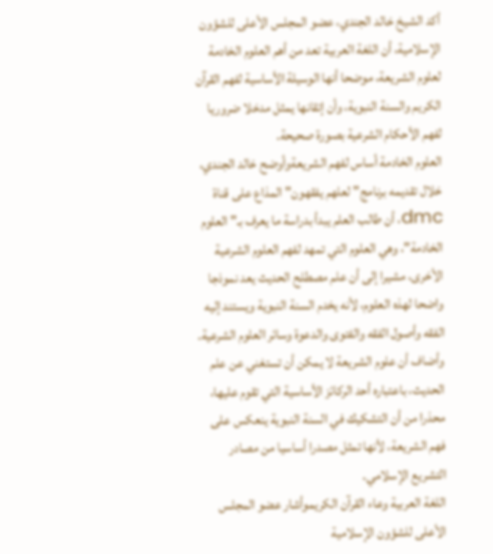أكد الشيخ خالد الجندي، عضو المجلس الأعلى للشؤون الإسلامية، أن اللغة العربية تعد من أهم العلوم الخادمة لعلوم الشريعة، موضحا أنها الوسيلة الأساسية لفهم القرآن الكريم والسنة النبوية، وأن إتقانها يمثل مدخلا ضروريا لفهم الأحكام الشرعية بصورة صحيحة.
العلوم الخادمة أساس لفهم الشريعةوأوضح خالد الجندي، خلال تقديمه برنامج" لعلهم يفقهون" المذاع على قناة dmc، أن طالب العلم يبدأ بدراسة ما يعرف بـ" العلوم الخادمة"، وهي العلوم التي تمهد لفهم العلوم الشرعية الأخرى، مشيرا إلى أن علم مصطلح الحديث يعد نموذجا واضحا لهذه العلوم، لأنه يخدم السنة النبوية ويستند إليه الفقه وأصول الفقه والفتوى والدعوة وسائر العلوم الشرعية.
وأضاف أن علوم الشريعة لا يمكن أن تستغني عن علم الحديث، باعتباره أحد الركائز الأساسية التي تقوم عليها، محذرا من أن التشكيك في السنة النبوية ينعكس على فهم الشريعة، لأنها تمثل مصدرا أساسيا من مصادر التشريع الإسلامي.
اللغة العربية وعاء القرآن الكريموأشار عضو المجلس الأعلى للشؤون الإسلامية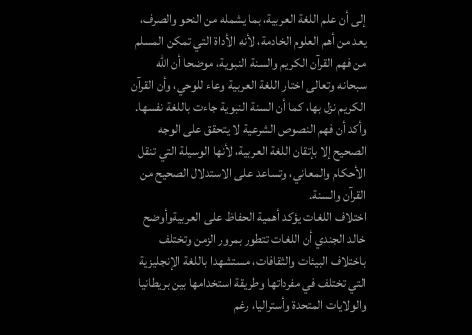إلى أن علم اللغة العربية، بما يشمله من النحو والصرف، يعد من أهم العلوم الخادمة، لأنه الأداة التي تمكن المسلم من فهم القرآن الكريم والسنة النبوية، موضحا أن الله سبحانه وتعالى اختار اللغة العربية وعاء للوحي، وأن القرآن الكريم نزل بها، كما أن السنة النبوية جاءت باللغة نفسها.
وأكد أن فهم النصوص الشرعية لا يتحقق على الوجه الصحيح إلا بإتقان اللغة العربية، لأنها الوسيلة التي تنقل الأحكام والمعاني، وتساعد على الاستدلال الصحيح من القرآن والسنة.
اختلاف اللغات يؤكد أهمية الحفاظ على العربيةوأوضح خالد الجندي أن اللغات تتطور بمرور الزمن وتختلف باختلاف البيئات والثقافات، مستشهدا باللغة الإنجليزية التي تختلف في مفرداتها وطريقة استخدامها بين بريطانيا والولايات المتحدة وأستراليا، رغم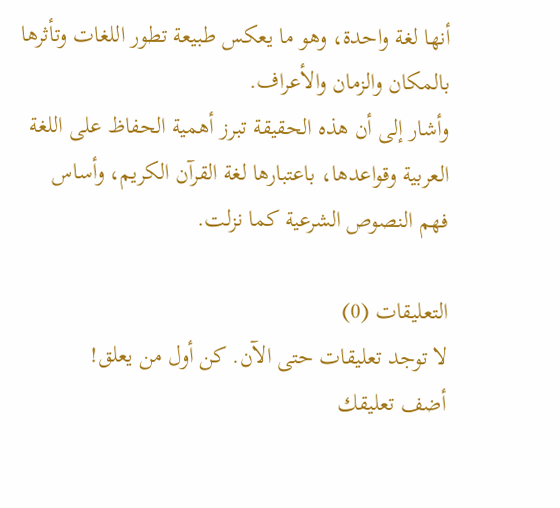أنها لغة واحدة، وهو ما يعكس طبيعة تطور اللغات وتأثرها بالمكان والزمان والأعراف.
وأشار إلى أن هذه الحقيقة تبرز أهمية الحفاظ على اللغة العربية وقواعدها، باعتبارها لغة القرآن الكريم، وأساس فهم النصوص الشرعية كما نزلت.

التعليقات (0)
لا توجد تعليقات حتى الآن. كن أول من يعلق!
أضف تعليقك